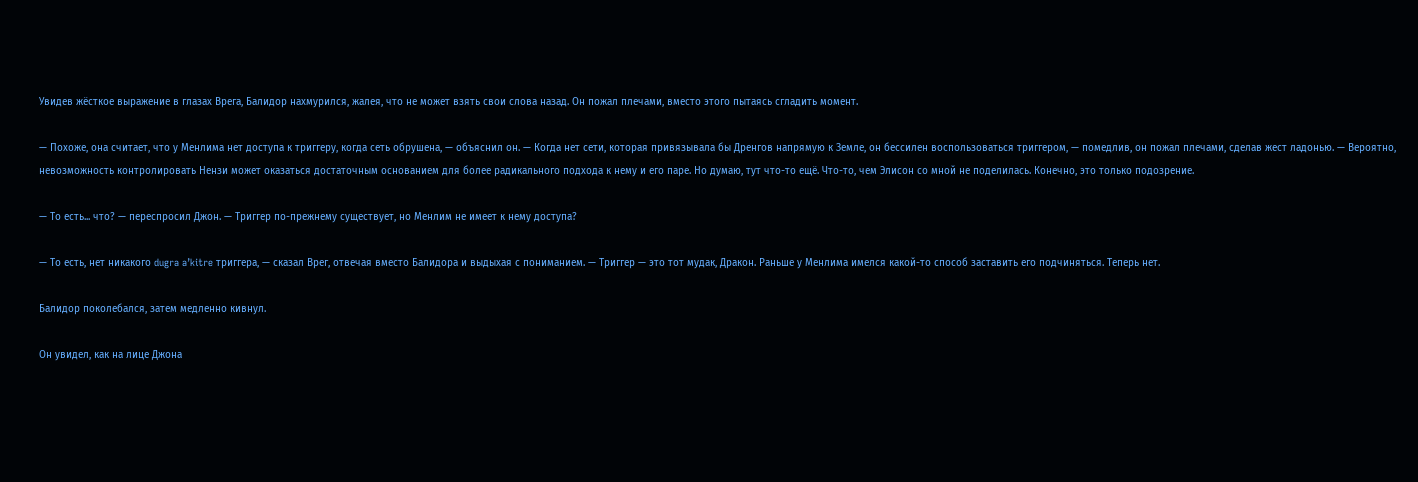Увидев жёсткое выражение в глазах Врега, Балидор нахмурился, жалея, что не может взять свои слова назад. Он пожал плечами, вместо этого пытаясь сгладить момент.

— Похоже, она считает, что у Менлима нет доступа к триггеру, когда сеть обрушена, — объяснил он. — Когда нет сети, которая привязывала бы Дренгов напрямую к Земле, он бессилен воспользоваться триггером, — помедлив, он пожал плечами, сделав жест ладонью. — Вероятно, невозможность контролировать Нензи может оказаться достаточным основанием для более радикального подхода к нему и его паре. Но думаю, тут что-то ещё. Что-то, чем Элисон со мной не поделилась. Конечно, это только подозрение.

— То есть... что? — переспросил Джон. — Триггер по-прежнему существует, но Менлим не имеет к нему доступа?

— То есть, нет никакого dugra a’kitre триггера, — сказал Врег, отвечая вместо Балидора и выдыхая с пониманием. — Триггер — это тот мудак, Дракон. Раньше у Менлима имелся какой-то способ заставить его подчиняться. Теперь нет.

Балидор поколебался, затем медленно кивнул.

Он увидел, как на лице Джона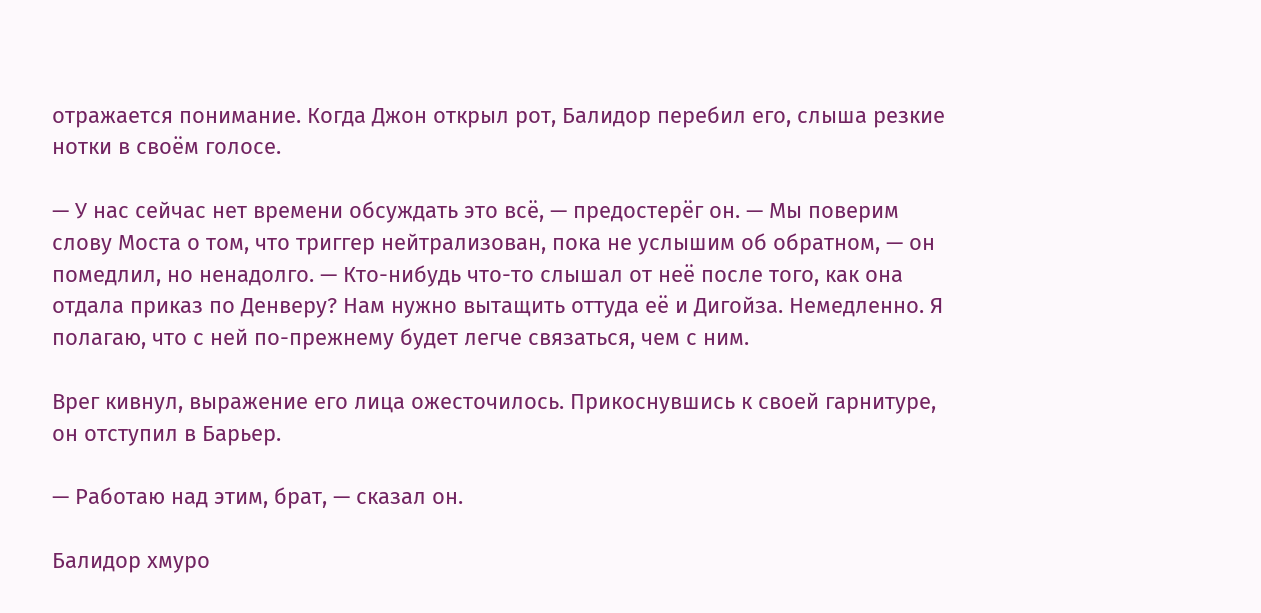отражается понимание. Когда Джон открыл рот, Балидор перебил его, слыша резкие нотки в своём голосе.

— У нас сейчас нет времени обсуждать это всё, — предостерёг он. — Мы поверим слову Моста о том, что триггер нейтрализован, пока не услышим об обратном, — он помедлил, но ненадолго. — Кто-нибудь что-то слышал от неё после того, как она отдала приказ по Денверу? Нам нужно вытащить оттуда её и Дигойза. Немедленно. Я полагаю, что с ней по-прежнему будет легче связаться, чем с ним.

Врег кивнул, выражение его лица ожесточилось. Прикоснувшись к своей гарнитуре, он отступил в Барьер.

— Работаю над этим, брат, — сказал он.

Балидор хмуро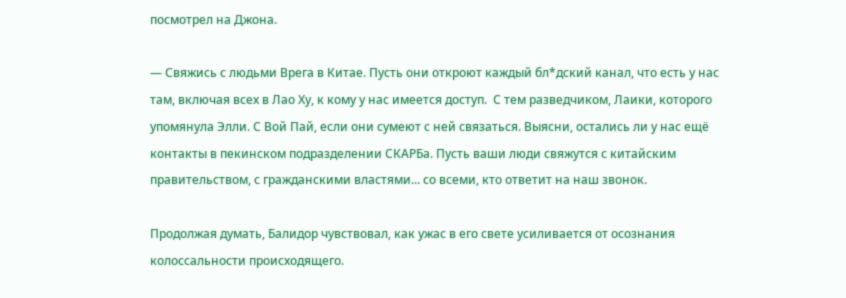посмотрел на Джона.

— Свяжись с людьми Врега в Китае. Пусть они откроют каждый бл*дский канал, что есть у нас там, включая всех в Лао Ху, к кому у нас имеется доступ.  С тем разведчиком, Лаики, которого упомянула Элли. С Вой Пай, если они сумеют с ней связаться. Выясни, остались ли у нас ещё контакты в пекинском подразделении СКАРБа. Пусть ваши люди свяжутся с китайским правительством, с гражданскими властями... со всеми, кто ответит на наш звонок.

Продолжая думать, Балидор чувствовал, как ужас в его свете усиливается от осознания колоссальности происходящего.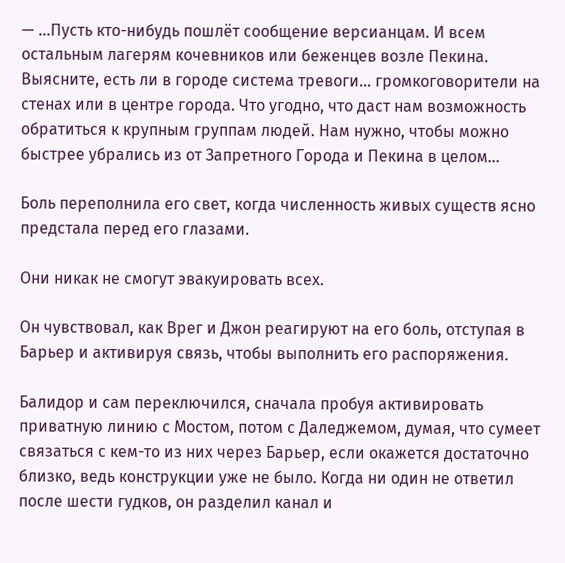— ...Пусть кто-нибудь пошлёт сообщение версианцам. И всем остальным лагерям кочевников или беженцев возле Пекина. Выясните, есть ли в городе система тревоги... громкоговорители на стенах или в центре города. Что угодно, что даст нам возможность обратиться к крупным группам людей. Нам нужно, чтобы можно быстрее убрались из от Запретного Города и Пекина в целом...

Боль переполнила его свет, когда численность живых существ ясно предстала перед его глазами.

Они никак не смогут эвакуировать всех.

Он чувствовал, как Врег и Джон реагируют на его боль, отступая в Барьер и активируя связь, чтобы выполнить его распоряжения.

Балидор и сам переключился, сначала пробуя активировать приватную линию с Мостом, потом с Даледжемом, думая, что сумеет связаться с кем-то из них через Барьер, если окажется достаточно близко, ведь конструкции уже не было. Когда ни один не ответил после шести гудков, он разделил канал и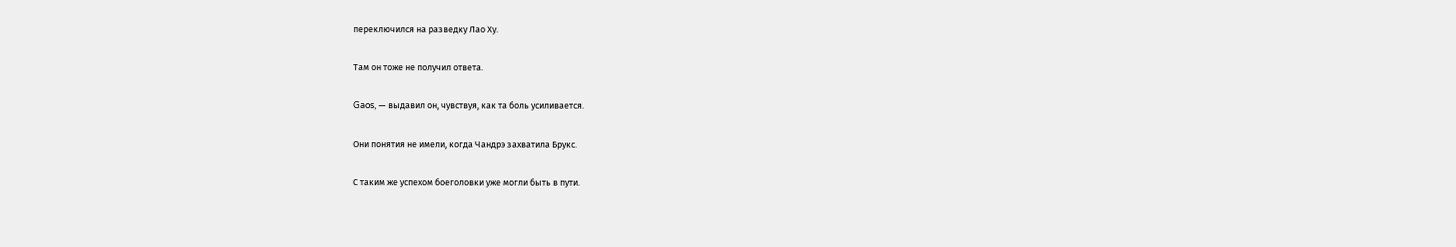переключился на разведку Лао Ху.

Там он тоже не получил ответа.

Gaos, — выдавил он, чувствуя, как та боль усиливается.

Они понятия не имели, когда Чандрэ захватила Брукс.

С таким же успехом боеголовки уже могли быть в пути.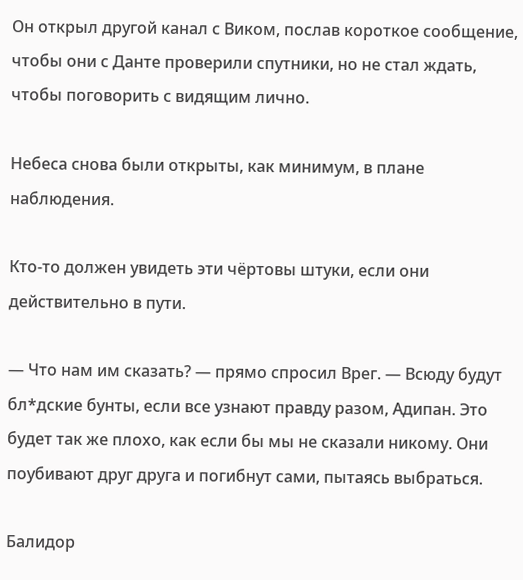Он открыл другой канал с Виком, послав короткое сообщение, чтобы они с Данте проверили спутники, но не стал ждать, чтобы поговорить с видящим лично.

Небеса снова были открыты, как минимум, в плане наблюдения.

Кто-то должен увидеть эти чёртовы штуки, если они действительно в пути.

— Что нам им сказать? — прямо спросил Врег. — Всюду будут бл*дские бунты, если все узнают правду разом, Адипан. Это будет так же плохо, как если бы мы не сказали никому. Они поубивают друг друга и погибнут сами, пытаясь выбраться.

Балидор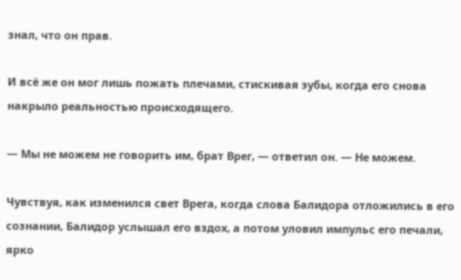знал, что он прав.

И всё же он мог лишь пожать плечами, стискивая зубы, когда его снова накрыло реальностью происходящего.

— Мы не можем не говорить им, брат Врег, — ответил он. — Не можем.

Чувствуя, как изменился свет Врега, когда слова Балидора отложились в его сознании, Балидор услышал его вздох, а потом уловил импульс его печали, ярко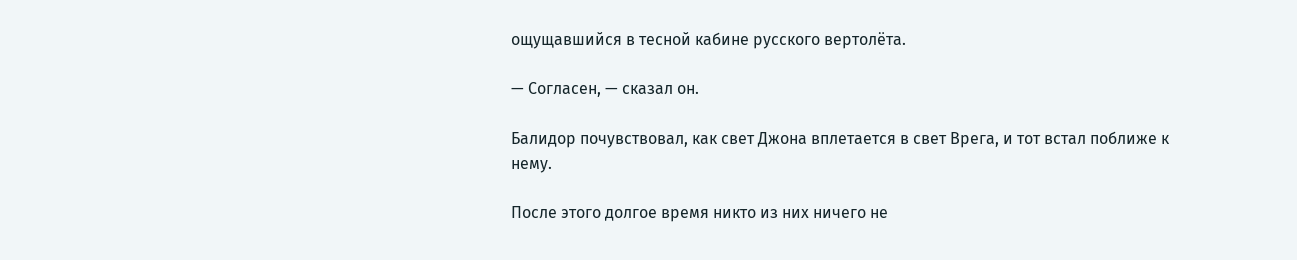ощущавшийся в тесной кабине русского вертолёта.

— Согласен, — сказал он.

Балидор почувствовал, как свет Джона вплетается в свет Врега, и тот встал поближе к нему.

После этого долгое время никто из них ничего не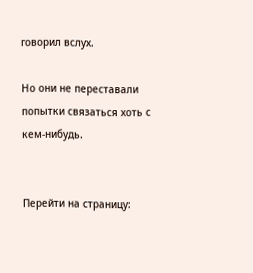говорил вслух.

Но они не переставали попытки связаться хоть с кем-нибудь.


Перейти на страницу: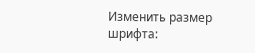Изменить размер шрифта: